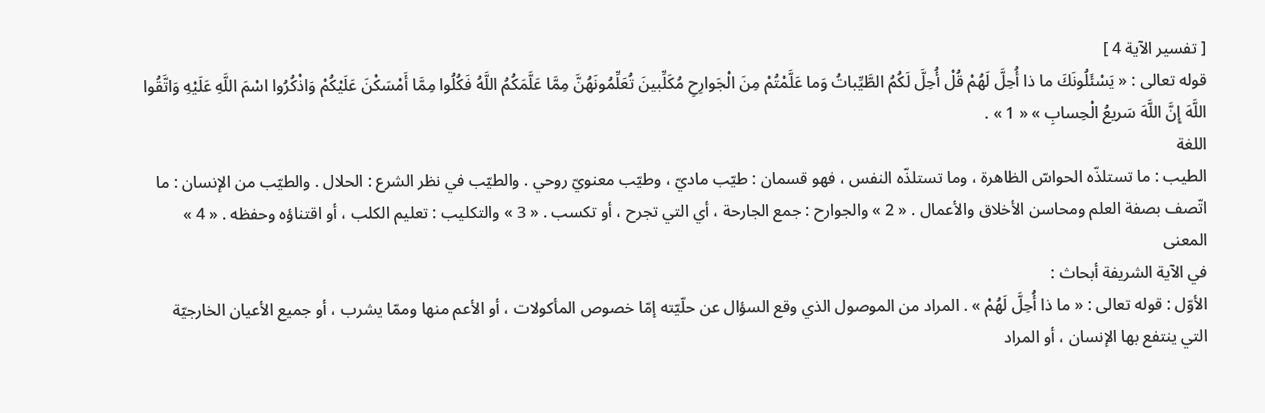[ تفسير الآية 4 ]
قوله تعالى : « يَسْئَلُونَكَ ما ذا أُحِلَّ لَهُمْ قُلْ أُحِلَّ لَكُمُ الطَّيِّباتُ وَما عَلَّمْتُمْ مِنَ الْجَوارِحِ مُكَلِّبينَ تُعَلِّمُونَهُنَّ مِمَّا عَلَّمَكُمُ اللَّهُ فَكُلُوا مِمَّا أَمْسَكْنَ عَلَيْكُمْ وَاذْكُرُوا اسْمَ اللَّهِ عَلَيْهِ وَاتَّقُوا اللَّهَ إِنَّ اللَّهَ سَريعُ الْحِسابِ » « 1 » .
اللغة
الطيب : ما تستلذّه الحواسّ الظاهرة ، وما تستلذّه النفس ، فهو قسمان : طيّب ماديّ ، وطيّب معنويّ روحي . والطيّب في نظر الشرع : الحلال . والطيّب من الإنسان : ما اتّصف بصفة العلم ومحاسن الأخلاق والأعمال . « 2 » والجوارح : جمع الجارحة ، أي التي تجرح ، أو تكسب . « 3 » والتكليب : تعليم الكلب ، أو اقتناؤه وحفظه . « 4 »
المعنى
في الآية الشريفة أبحاث :
الأوّل : قوله تعالى : « ما ذا أُحِلَّ لَهُمْ » . المراد من الموصول الذي وقع السؤال عن حلّيّته إمّا خصوص المأكولات ، أو الأعم منها وممّا يشرب ، أو جميع الأعيان الخارجيّة التي ينتفع بها الإنسان ، أو المراد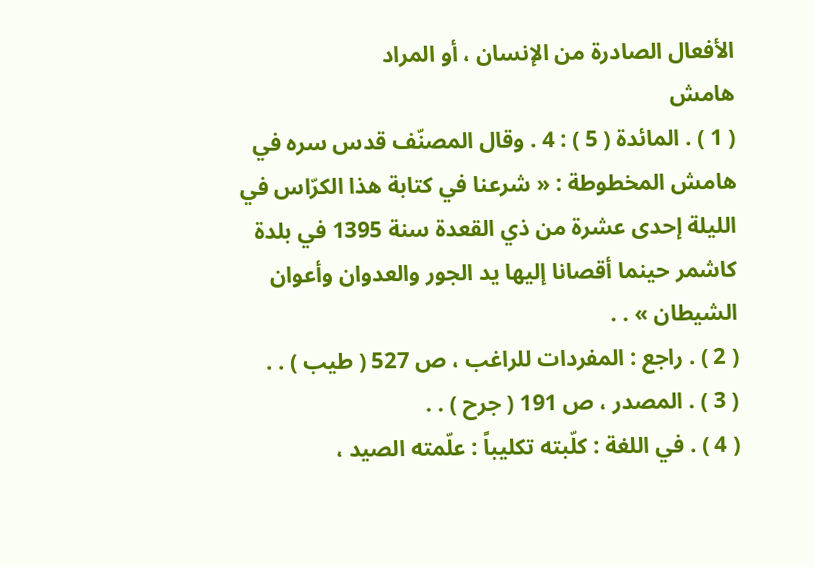الأفعال الصادرة من الإنسان ، أو المراد
هامش
( 1 ) . المائدة ( 5 ) : 4 . وقال المصنّف قدس سره في هامش المخطوطة : « شرعنا في كتابة هذا الكرّاس في الليلة إحدى عشرة من ذي القعدة سنة 1395 في بلدة كاشمر حينما أقصانا إليها يد الجور والعدوان وأعوان الشيطان » . .
( 2 ) . راجع : المفردات للراغب ، ص 527 ( طيب ) . .
( 3 ) . المصدر ، ص 191 ( جرح ) . .
( 4 ) . في اللغة : كلّبته تكليباً : علّمته الصيد ،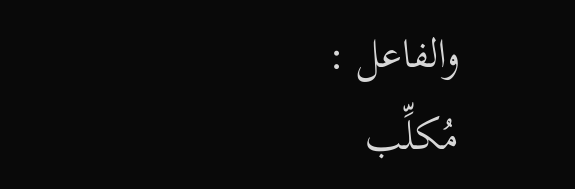والفاعل : مُكلِّب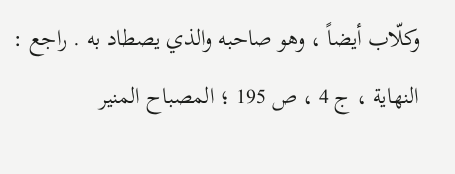وكلّاب أيضاً ، وهو صاحبه والذي يصطاد به . راجع : النهاية ، ج 4 ، ص 195 ؛ المصباح المنير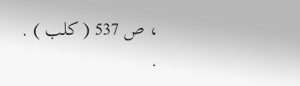، ص 537 ( كلب ) . .